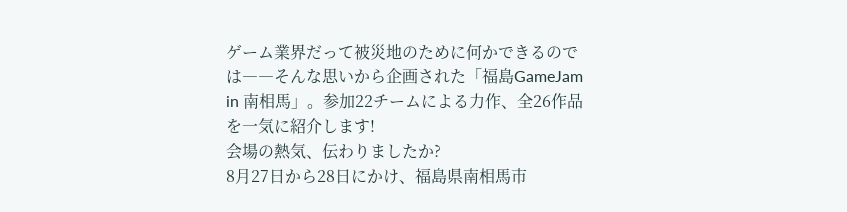ゲーム業界だって被災地のために何かできるのでは――そんな思いから企画された「福島GameJam in 南相馬」。参加22チームによる力作、全26作品を一気に紹介します!
会場の熱気、伝わりましたか?
8月27日から28日にかけ、福島県南相馬市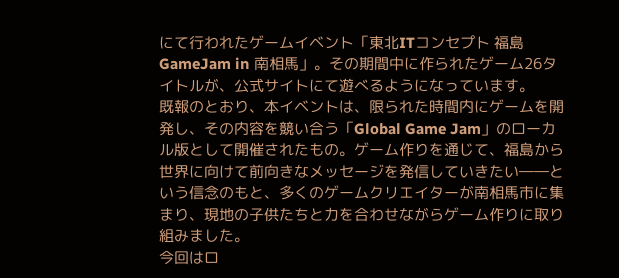にて行われたゲームイベント「東北ITコンセプト 福島GameJam in 南相馬」。その期間中に作られたゲーム26タイトルが、公式サイトにて遊べるようになっています。
既報のとおり、本イベントは、限られた時間内にゲームを開発し、その内容を競い合う「Global Game Jam」のローカル版として開催されたもの。ゲーム作りを通じて、福島から世界に向けて前向きなメッセージを発信していきたい――という信念のもと、多くのゲームクリエイターが南相馬市に集まり、現地の子供たちと力を合わせながらゲーム作りに取り組みました。
今回はロ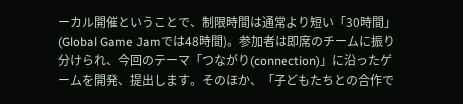ーカル開催ということで、制限時間は通常より短い「30時間」(Global Game Jamでは48時間)。参加者は即席のチームに振り分けられ、今回のテーマ「つながり(connection)」に沿ったゲームを開発、提出します。そのほか、「子どもたちとの合作で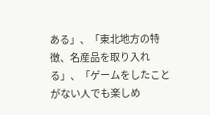ある」、「東北地方の特徴、名産品を取り入れる」、「ゲームをしたことがない人でも楽しめ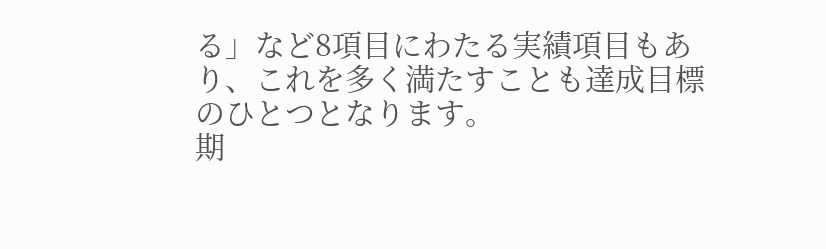る」など8項目にわたる実績項目もあり、これを多く満たすことも達成目標のひとつとなります。
期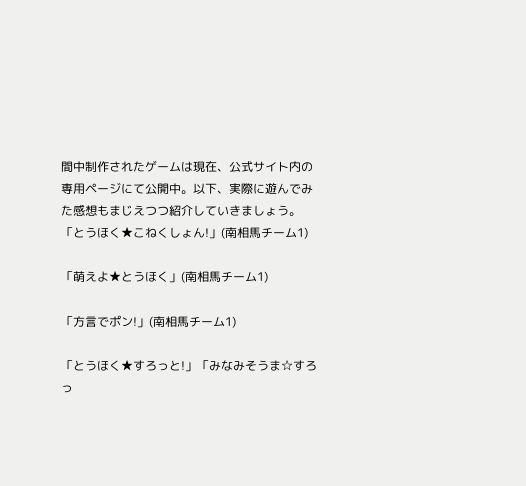間中制作されたゲームは現在、公式サイト内の専用ページにて公開中。以下、実際に遊んでみた感想もまじえつつ紹介していきましょう。
「とうほく★こねくしょん!」(南相馬チーム1)

「萌えよ★とうほく」(南相馬チーム1)

「方言でポン!」(南相馬チーム1)

「とうほく★すろっと!」「みなみそうま☆すろっ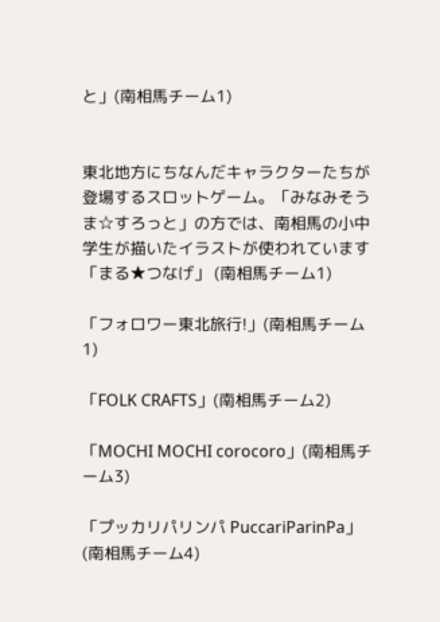と」(南相馬チーム1)


東北地方にちなんだキャラクターたちが登場するスロットゲーム。「みなみそうま☆すろっと」の方では、南相馬の小中学生が描いたイラストが使われています
「まる★つなげ」 (南相馬チーム1)

「フォロワー東北旅行!」(南相馬チーム1)

「FOLK CRAFTS」(南相馬チーム2)

「MOCHI MOCHI corocoro」(南相馬チーム3)

「プッカリパリンパ PuccariParinPa」(南相馬チーム4)